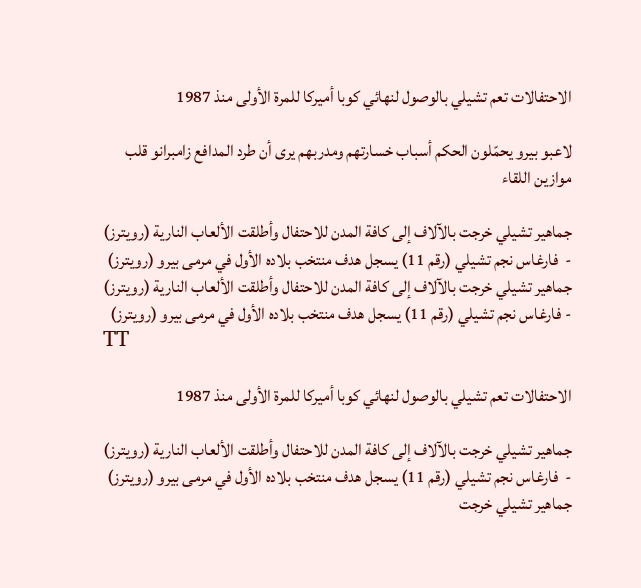الاحتفالات تعم تشيلي بالوصول لنهائي كوبا أميركا للمرة الأولى منذ 1987

لاعبو بيرو يحمّلون الحكم أسباب خسارتهم ومدربهم يرى أن طرد المدافع زامبرانو قلب موازين اللقاء

جماهير تشيلي خرجت بالآلاف إلى كافة المدن للاحتفال وأطلقت الألعاب النارية (رويترز)  -  فارغاس نجم تشيلي (رقم 11) يسجل هدف منتخب بلاده الأول في مرمى بيرو (رويترز)
جماهير تشيلي خرجت بالآلاف إلى كافة المدن للاحتفال وأطلقت الألعاب النارية (رويترز) - فارغاس نجم تشيلي (رقم 11) يسجل هدف منتخب بلاده الأول في مرمى بيرو (رويترز)
TT

الاحتفالات تعم تشيلي بالوصول لنهائي كوبا أميركا للمرة الأولى منذ 1987

جماهير تشيلي خرجت بالآلاف إلى كافة المدن للاحتفال وأطلقت الألعاب النارية (رويترز)  -  فارغاس نجم تشيلي (رقم 11) يسجل هدف منتخب بلاده الأول في مرمى بيرو (رويترز)
جماهير تشيلي خرجت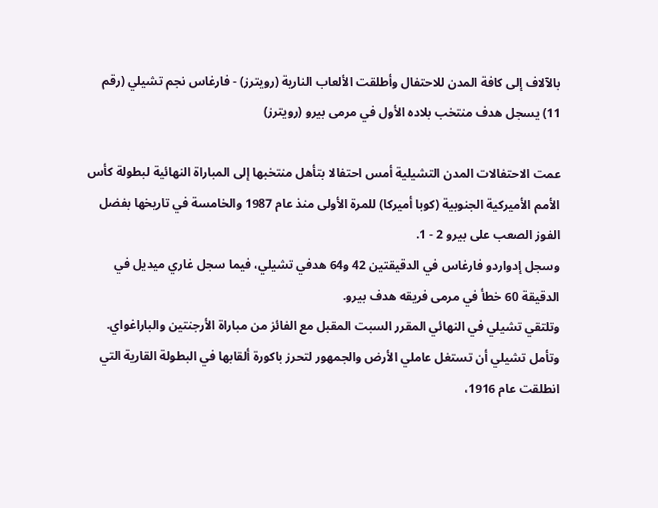بالآلاف إلى كافة المدن للاحتفال وأطلقت الألعاب النارية (رويترز) - فارغاس نجم تشيلي (رقم 11) يسجل هدف منتخب بلاده الأول في مرمى بيرو (رويترز)

عمت الاحتفالات المدن التشيلية أمس احتفالا بتأهل منتخبها إلى المباراة النهائية لبطولة كأس الأمم الأميركية الجنوبية (كوبا أميركا) للمرة الأولى منذ عام 1987 والخامسة في تاريخها بفضل الفوز الصعب على بيرو 2 - 1.
وسجل إدواردو فارغاس في الدقيقتين 42 و64 هدفي تشيلي، فيما سجل غاري ميديل في الدقيقة 60 خطأ في مرمى فريقه هدف بيرو.
وتلتقي تشيلي في النهائي المقرر السبت المقبل مع الفائز من مباراة الأرجنتين والباراغواي.
وتأمل تشيلي أن تستغل عاملي الأرض والجمهور لتحرز باكورة ألقابها في البطولة القارية التي انطلقت عام 1916،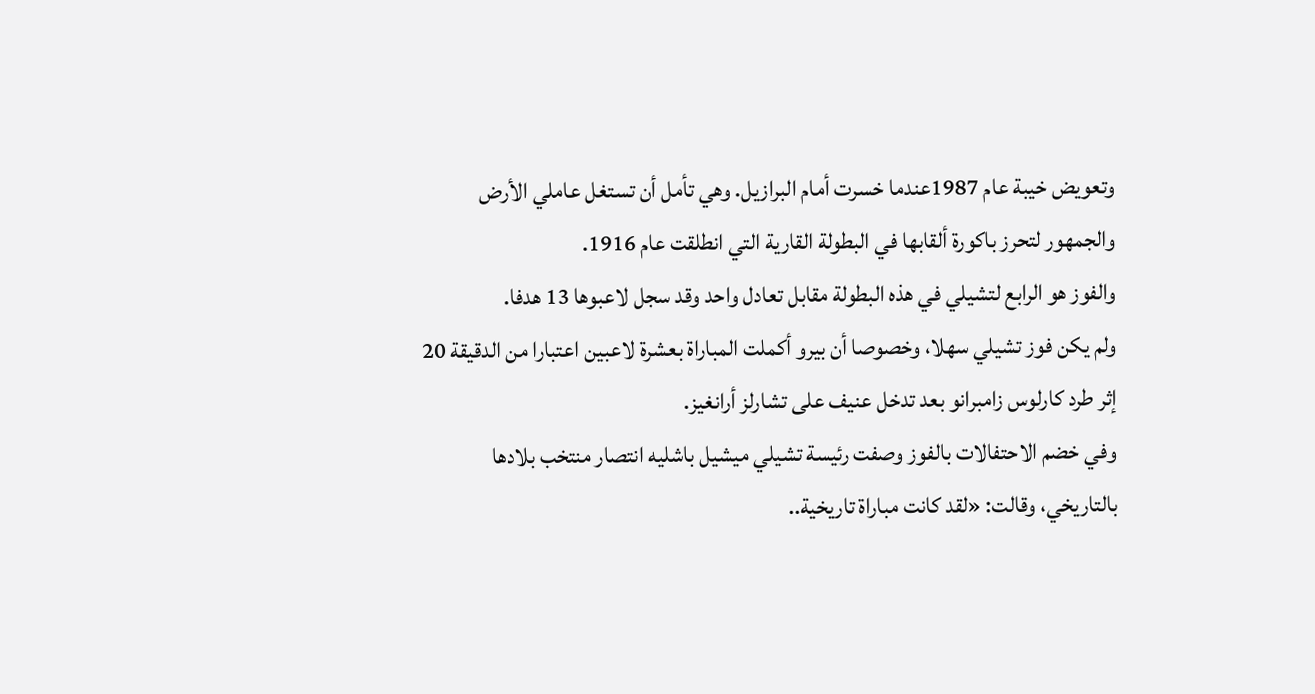وتعويض خيبة عام 1987عندما خسرت أمام البرازيل. وهي تأمل أن تستغل عاملي الأرض والجمهور لتحرز باكورة ألقابها في البطولة القارية التي انطلقت عام 1916.
والفوز هو الرابع لتشيلي في هذه البطولة مقابل تعادل واحد وقد سجل لاعبوها 13 هدفا.
ولم يكن فوز تشيلي سهلا، وخصوصا أن بيرو أكملت المباراة بعشرة لاعبين اعتبارا من الدقيقة 20 إثر طرد كارلوس زامبرانو بعد تدخل عنيف على تشارلز أرانغيز.
وفي خضم الاحتفالات بالفوز وصفت رئيسة تشيلي ميشيل باشليه انتصار منتخب بلادها بالتاريخي، وقالت: «لقد كانت مباراة تاريخية..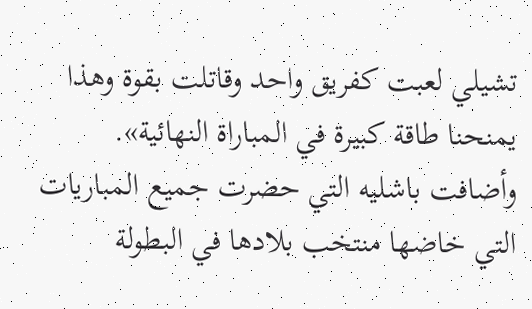تشيلي لعبت كفريق واحد وقاتلت بقوة وهذا يمنحنا طاقة كبيرة في المباراة النهائية».
وأضافت باشليه التي حضرت جميع المباريات التي خاضها منتخب بلادها في البطولة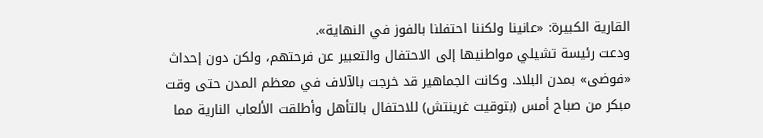القارية الكبيرة: «عانينا ولكننا احتفلنا بالفوز في النهاية».
ودعت رئيسة تشيلي مواطنيها إلى الاحتفال والتعبير عن فرحتهم، ولكن دون إحداث «فوضى» بمدن البلاد. وكانت الجماهير قد خرجت بالآلاف في معظم المدن حتى وقت مبكر من صباح أمس (بتوقيت غرينتش) للاحتفال بالتأهل وأطلقت الألعاب النارية مما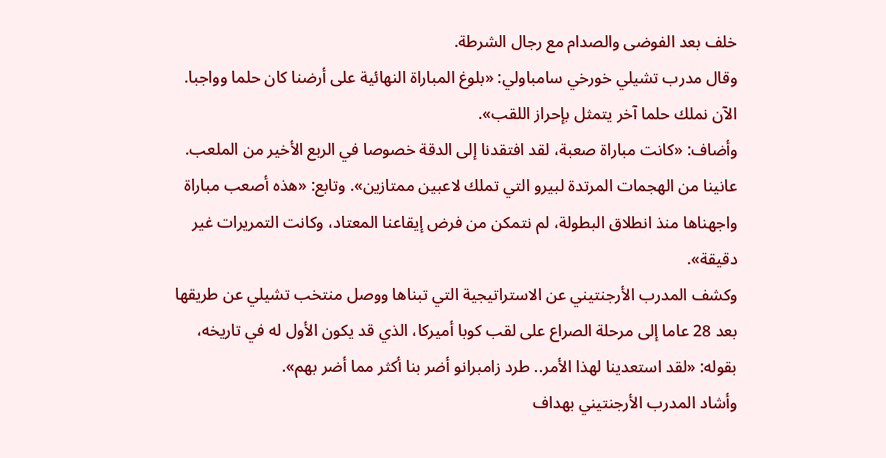خلف بعد الفوضى والصدام مع رجال الشرطة.
وقال مدرب تشيلي خورخي سامباولي: «بلوغ المباراة النهائية على أرضنا كان حلما وواجبا. الآن نملك حلما آخر يتمثل بإحراز اللقب».
وأضاف: «كانت مباراة صعبة، لقد افتقدنا إلى الدقة خصوصا في الربع الأخير من الملعب. عانينا من الهجمات المرتدة لبيرو التي تملك لاعبين ممتازين». وتابع: «هذه أصعب مباراة واجهناها منذ انطلاق البطولة، لم نتمكن من فرض إيقاعنا المعتاد، وكانت التمريرات غير دقيقة».
وكشف المدرب الأرجنتيني عن الاستراتيجية التي تبناها ووصل منتخب تشيلي عن طريقها بعد 28 عاما إلى مرحلة الصراع على لقب كوبا أميركا، الذي قد يكون الأول له في تاريخه، بقوله: «لقد استعدينا لهذا الأمر.. طرد زامبرانو أضر بنا أكثر مما أضر بهم».
وأشاد المدرب الأرجنتيني بهداف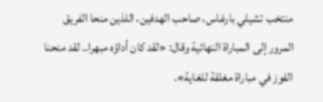منتخب تشيلي بارغاس، صاحب الهدفين، اللذين منحا الفريق المرور إلى المباراة النهائية وقال: «لقد كان أداؤه مبهرا.. لقد منحنا الفوز في مباراة مغلقة للغاية».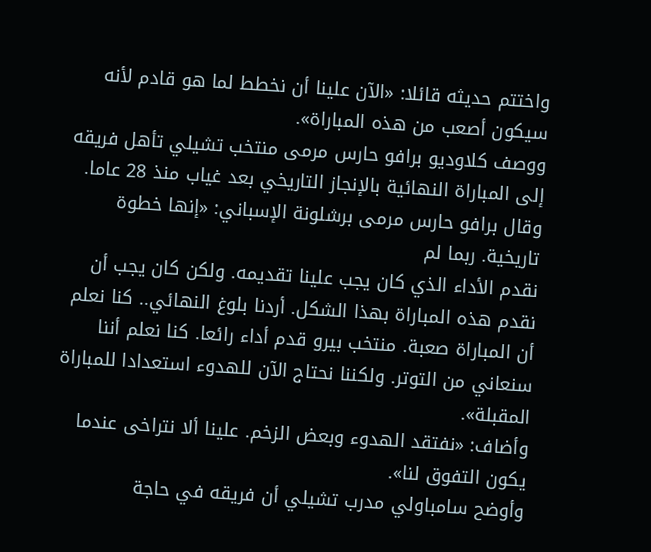واختتم حديثه قائلا: «الآن علينا أن نخطط لما هو قادم لأنه سيكون أصعب من هذه المباراة».
ووصف كلاوديو برافو حارس مرمى منتخب تشيلي تأهل فريقه إلى المباراة النهائية بالإنجاز التاريخي بعد غياب منذ 28 عاما.
وقال برافو حارس مرمى برشلونة الإسباني: «إنها خطوة تاريخية. ربما لم
نقدم الأداء الذي كان يجب علينا تقديمه. ولكن كان يجب أن نقدم هذه المباراة بهذا الشكل. أردنا بلوغ النهائي.. كنا نعلم أن المباراة صعبة. منتخب بيرو قدم أداء رائعا. كنا نعلم أننا سنعاني من التوتر. ولكننا نحتاج الآن للهدوء استعدادا للمباراة المقبلة».
وأضاف: «نفتقد الهدوء وبعض الزخم. علينا ألا نتراخى عندما يكون التفوق لنا».
وأوضح سامباولي مدرب تشيلي أن فريقه في حاجة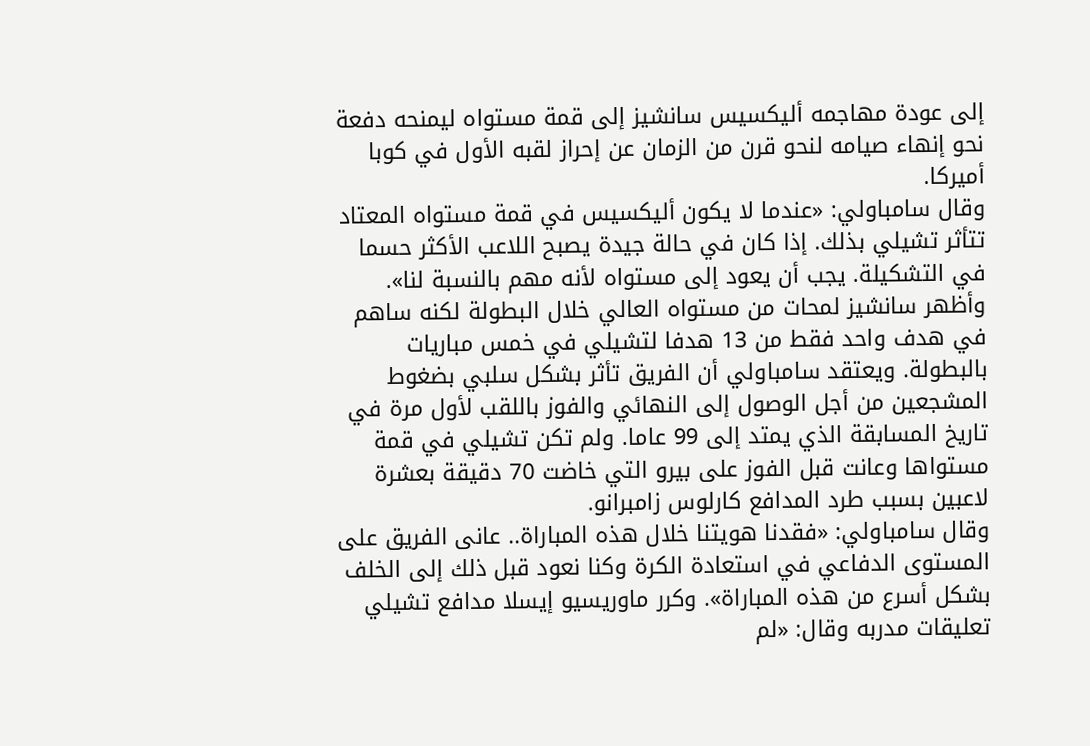إلى عودة مهاجمه أليكسيس سانشيز إلى قمة مستواه ليمنحه دفعة نحو إنهاء صيامه لنحو قرن من الزمان عن إحراز لقبه الأول في كوبا أميركا.
وقال سامباولي: «عندما لا يكون أليكسيس في قمة مستواه المعتاد تتأثر تشيلي بذلك. إذا كان في حالة جيدة يصبح اللاعب الأكثر حسما في التشكيلة. يجب أن يعود إلى مستواه لأنه مهم بالنسبة لنا».
وأظهر سانشيز لمحات من مستواه العالي خلال البطولة لكنه ساهم في هدف واحد فقط من 13 هدفا لتشيلي في خمس مباريات بالبطولة. ويعتقد سامباولي أن الفريق تأثر بشكل سلبي بضغوط المشجعين من أجل الوصول إلى النهائي والفوز باللقب لأول مرة في تاريخ المسابقة الذي يمتد إلى 99 عاما. ولم تكن تشيلي في قمة مستواها وعانت قبل الفوز على بيرو التي خاضت 70 دقيقة بعشرة لاعبين بسبب طرد المدافع كارلوس زامبرانو.
وقال سامباولي: «فقدنا هويتنا خلال هذه المباراة.. عانى الفريق على المستوى الدفاعي في استعادة الكرة وكنا نعود قبل ذلك إلى الخلف بشكل أسرع من هذه المباراة». وكرر ماوريسيو إيسلا مدافع تشيلي تعليقات مدربه وقال: «لم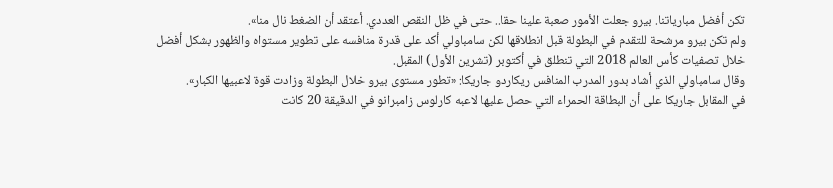تكن أفضل مبارياتنا. بيرو جعلت الأمور صعبة علينا حقا.. حتى في ظل النقص العددي. أعتقد أن الضغط نال منا».
ولم تكن بيرو مرشحة للتقدم في البطولة قبل انطلاقها لكن سامباولي أكد على قدرة منافسه على تطوير مستواه والظهور بشكل أفضل خلال تصفيات كأس العالم 2018 التي تنطلق في أكتوبر (تشرين الأول) المقبل.
وقال سامباولي الذي أشاد بدور المدرب المنافس ريكاردو جاريكا: «تطور مستوى بيرو خلال البطولة وزادت قوة لاعبيها الكبار».
في المقابل جاريكا على أن البطاقة الحمراء التي حصل عليها لاعبه كارلوس زامبرانو في الدقيقة 20 كانت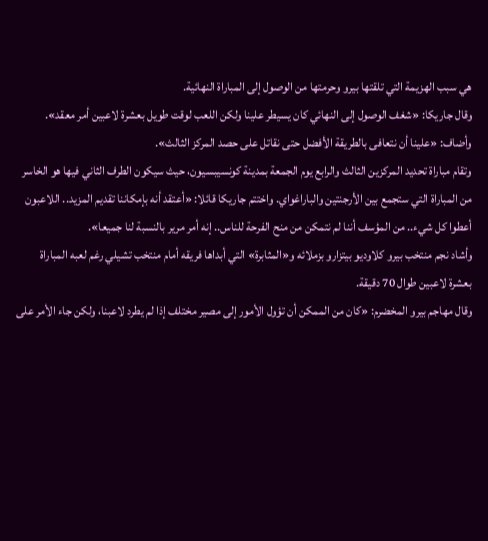هي سبب الهزيمة التي تلقتها بيرو وحرمتها من الوصول إلى المباراة النهائية.
وقال جاريكا: «شغف الوصول إلى النهائي كان يسيطر علينا ولكن اللعب لوقت طويل بعشرة لاعبين أمر معقد».
وأضاف: «علينا أن نتعافى بالطريقة الأفضل حتى نقاتل على حصد المركز الثالث».
وتقام مباراة تحديد المركزين الثالث والرابع يوم الجمعة بمدينة كونسيبسيون، حيث سيكون الطرف الثاني فيها هو الخاسر من المباراة التي ستجمع بين الأرجنتين والباراغواي. واختتم جاريكا قائلا: «أعتقد أنه بإمكاننا تقديم المزيد.. اللاعبون أعطوا كل شيء.. من المؤسف أننا لم نتمكن من منح الفرحة للناس.. إنه أمر مرير بالنسبة لنا جميعا».
وأشاد نجم منتخب بيرو كلاوديو بيتزارو بزملائه و«المثابرة» التي أبداها فريقه أمام منتخب تشيلي رغم لعبه المباراة بعشرة لاعبين طوال 70 دقيقة.
وقال مهاجم بيرو المخضرم: «كان من الممكن أن تؤول الأمور إلى مصير مختلف إذا لم يطرد لاعبنا، ولكن جاء الأمر على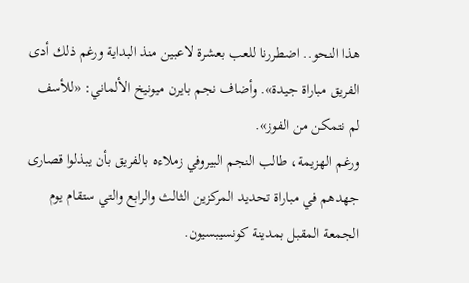هذا النحو.. اضطررنا للعب بعشرة لاعبين منذ البداية ورغم ذلك أدى الفريق مباراة جيدة». وأضاف نجم بايرن ميونيخ الألماني: «للأسف لم نتمكن من الفوز».
ورغم الهزيمة، طالب النجم البيروفي زملاءه بالفريق بأن يبذلوا قصارى جهدهم في مباراة تحديد المركزين الثالث والرابع والتي ستقام يوم الجمعة المقبل بمدينة كونسيبسيون.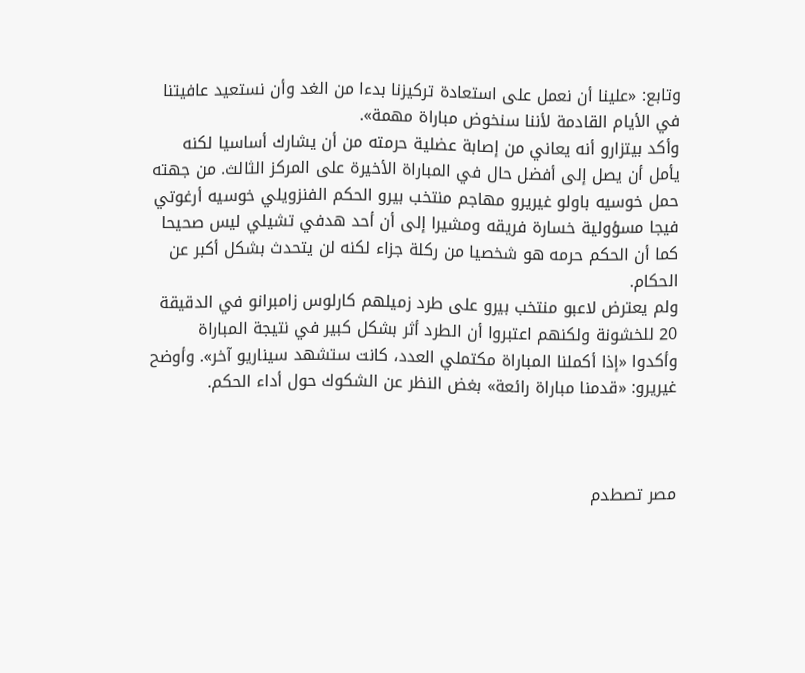وتابع: «علينا أن نعمل على استعادة تركيزنا بدءا من الغد وأن نستعيد عافيتنا في الأيام القادمة لأننا سنخوض مباراة مهمة».
وأكد بيتزارو أنه يعاني من إصابة عضلية حرمته من أن يشارك أساسيا لكنه يأمل أن يصل إلى أفضل حال في المباراة الأخيرة على المركز الثالث. من جهته حمل خوسيه باولو غيريرو مهاجم منتخب بيرو الحكم الفنزويلي خوسيه أرغوتي فيجا مسؤولية خسارة فريقه ومشيرا إلى أن أحد هدفي تشيلي ليس صحيحا كما أن الحكم حرمه هو شخصيا من ركلة جزاء لكنه لن يتحدث بشكل أكبر عن الحكام.
ولم يعترض لاعبو منتخب بيرو على طرد زميلهم كارلوس زامبرانو في الدقيقة 20 للخشونة ولكنهم اعتبروا أن الطرد أثر بشكل كبير في نتيجة المباراة وأكدوا «إذا أكملنا المباراة مكتملي العدد، كانت ستشهد سيناريو آخر». وأوضح غيريرو: «قدمنا مباراة رائعة» بغض النظر عن الشكوك حول أداء الحكم.



مصر تصطدم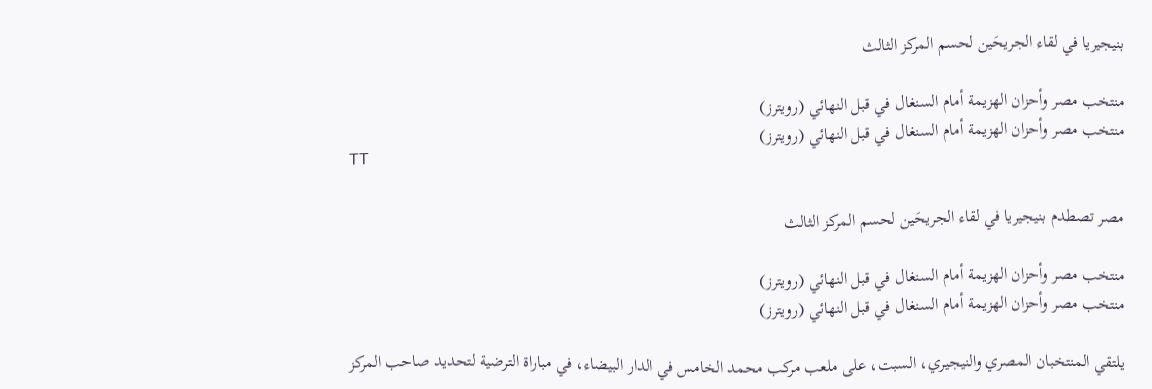بنيجيريا في لقاء الجريحَين لحسم المركز الثالث

منتخب مصر وأحزان الهزيمة أمام السنغال في قبل النهائي (رويترز)
منتخب مصر وأحزان الهزيمة أمام السنغال في قبل النهائي (رويترز)
TT

مصر تصطدم بنيجيريا في لقاء الجريحَين لحسم المركز الثالث

منتخب مصر وأحزان الهزيمة أمام السنغال في قبل النهائي (رويترز)
منتخب مصر وأحزان الهزيمة أمام السنغال في قبل النهائي (رويترز)

يلتقي المنتخبان المصري والنيجيري، السبت، على ملعب مركب محمد الخامس في الدار البيضاء، في مباراة الترضية لتحديد صاحب المركز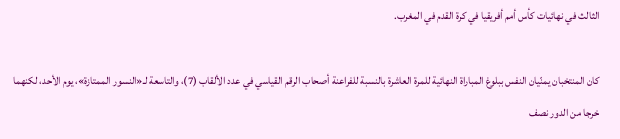الثالث في نهائيات كأس أمم أفريقيا في كرة القدم في المغرب.

كان المنتخبان يمنّيان النفس ببلوغ المباراة النهائية للمرة العاشرة بالنسبة للفراعنة أصحاب الرقم القياسي في عدد الألقاب (7)، والتاسعة لـ«النسور الممتازة»، يوم الأحد، لكنهما خرجا من الدور نصف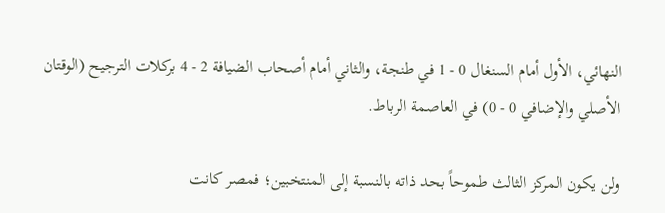النهائي، الأول أمام السنغال 0 - 1 في طنجة، والثاني أمام أصحاب الضيافة 2 - 4 بركلات الترجيح (الوقتان الأصلي والإضافي 0 - 0) في العاصمة الرباط.

ولن يكون المركز الثالث طموحاً بحد ذاته بالنسبة إلى المنتخبين؛ فمصر كانت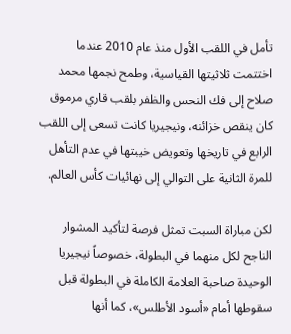تأمل في اللقب الأول منذ عام 2010 عندما اختتمت ثلاثيتها القياسية، وطمح نجمها محمد صلاح إلى فك النحس والظفر بلقب قاري مرموق كان ينقص خزائنه، ونيجيريا كانت تسعى إلى اللقب الرابع في تاريخها وتعويض خيبتها في عدم التأهل للمرة الثانية على التوالي إلى نهائيات كأس العالم.

لكن مباراة السبت تمثل فرصة لتأكيد المشوار الناجح لكل منهما في البطولة، خصوصاً نيجيريا الوحيدة صاحبة العلامة الكاملة في البطولة قبل سقوطها أمام «أسود الأطلس»، كما أنها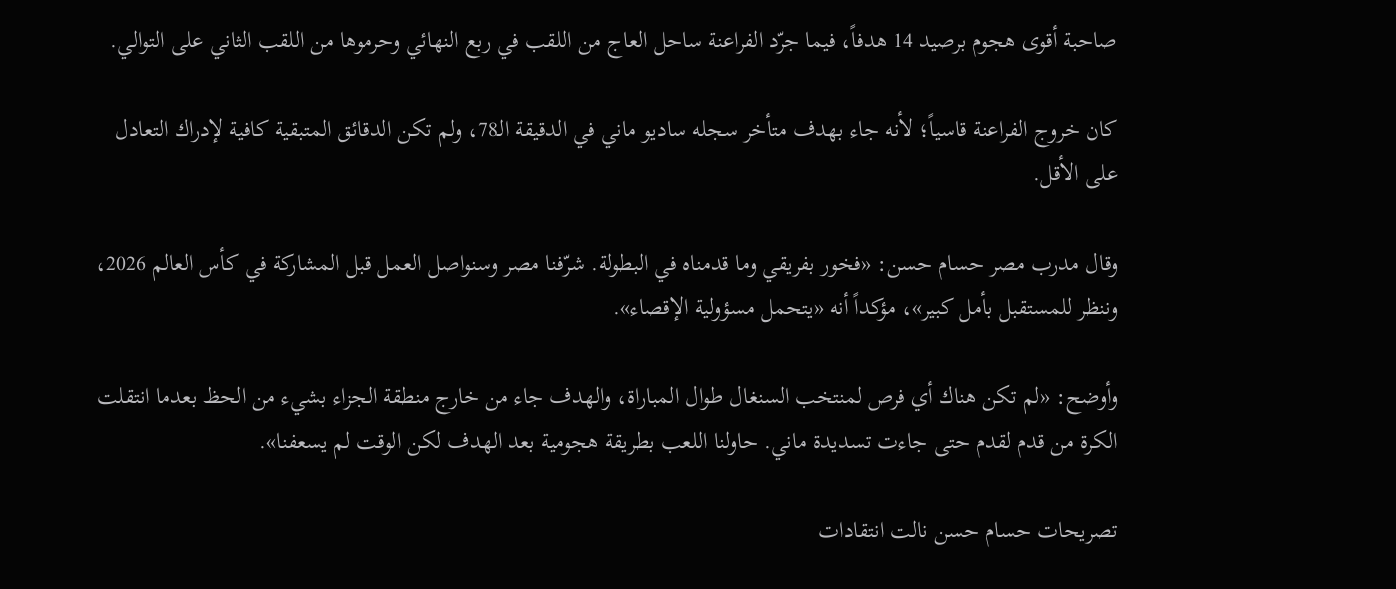صاحبة أقوى هجوم برصيد 14 هدفاً، فيما جرّد الفراعنة ساحل العاج من اللقب في ربع النهائي وحرموها من اللقب الثاني على التوالي.

كان خروج الفراعنة قاسياً؛ لأنه جاء بهدف متأخر سجله ساديو ماني في الدقيقة الـ78، ولم تكن الدقائق المتبقية كافية لإدراك التعادل على الأقل.

وقال مدرب مصر حسام حسن: «فخور بفريقي وما قدمناه في البطولة. شرّفنا مصر وسنواصل العمل قبل المشاركة في كأس العالم 2026، وننظر للمستقبل بأمل كبير»، مؤكداً أنه «يتحمل مسؤولية الإقصاء».

وأوضح: «لم تكن هناك أي فرص لمنتخب السنغال طوال المباراة، والهدف جاء من خارج منطقة الجزاء بشيء من الحظ بعدما انتقلت الكرة من قدم لقدم حتى جاءت تسديدة ماني. حاولنا اللعب بطريقة هجومية بعد الهدف لكن الوقت لم يسعفنا».

تصريحات حسام حسن نالت انتقادات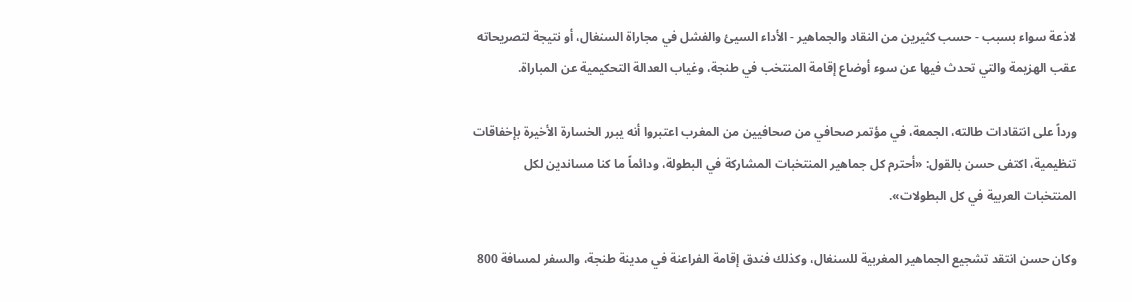لاذعة سواء بسبب - حسب كثيرين من النقاد والجماهير - الأداء السيئ والفشل في مجاراة السنغال، أو نتيجة لتصريحاته عقب الهزيمة والتي تحدث فيها عن سوء أوضاع إقامة المنتخب في طنجة، وغياب العدالة التحكيمية عن المباراة.

ورداً على انتقادات طالته، الجمعة، في مؤتمر صحافي من صحافيين من المغرب اعتبروا أنه يبرر الخسارة الأخيرة بإخفاقات تنظيمية، اكتفى حسن بالقول: «أحترم كل جماهير المنتخبات المشاركة في البطولة، ودائماً ما كنا مساندين لكل المنتخبات العربية في كل البطولات».

وكان حسن انتقد تشجيع الجماهير المغربية للسنغال، وكذلك فندق إقامة الفراعنة في مدينة طنجة، والسفر لمسافة 800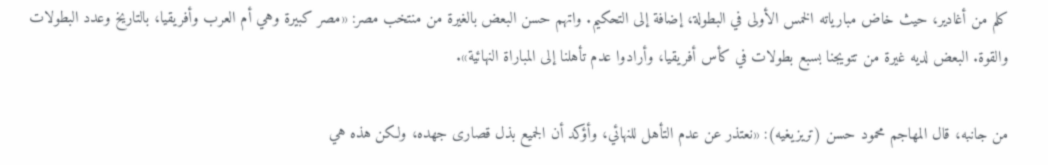كلم من أغادير، حيث خاض مبارياته الخمس الأولى في البطولة، إضافة إلى التحكيم. واتهم حسن البعض بالغيرة من منتخب مصر: «مصر كبيرة وهي أم العرب وأفريقيا، بالتاريخ وعدد البطولات والقوة. البعض لديه غيرة من تتويجنا بسبع بطولات في كأس أفريقيا، وأرادوا عدم تأهلنا إلى المباراة النهائية».

من جانبه، قال المهاجم محمود حسن (تريزيغيه): «نعتذر عن عدم التأهل للنهائي، وأؤكد أن الجميع بذل قصارى جهده، ولكن هذه هي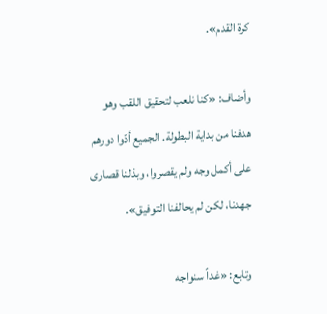كرة القدم».

وأضاف: «كنا نلعب لتحقيق اللقب وهو هدفنا من بداية البطولة. الجميع أدّوا دورهم على أكمل وجه ولم يقصروا، وبذلنا قصارى جهدنا، لكن لم يحالفنا التوفيق».

وتابع: «غداً سنواجه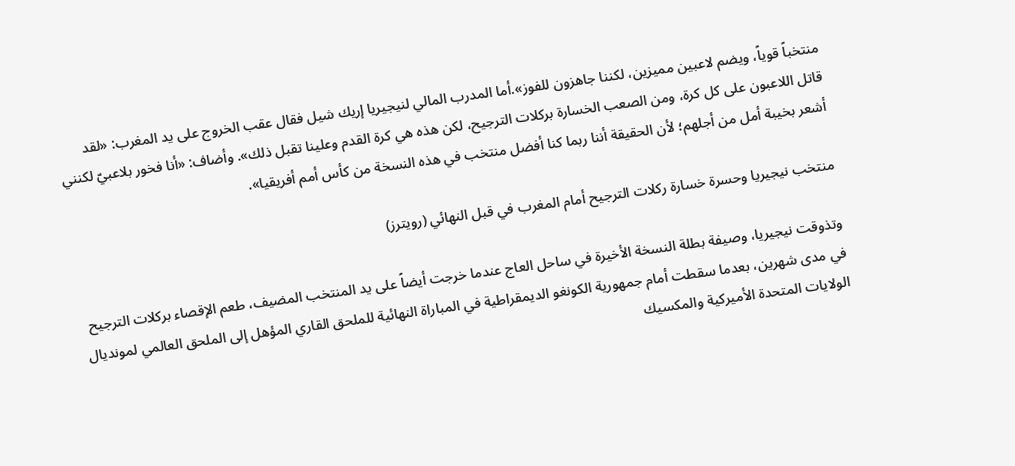منتخباً قوياً، ويضم لاعبين مميزين، لكننا جاهزون للفوز».أما المدرب المالي لنيجيريا إريك شيل فقال عقب الخروج على يد المغرب: «لقد قاتل اللاعبون على كل كرة، ومن الصعب الخسارة بركلات الترجيح، لكن هذه هي كرة القدم وعلينا تقبل ذلك». وأضاف: «أنا فخور بلاعبيّ لكنني أشعر بخيبة أمل من أجلهم؛ لأن الحقيقة أننا ربما كنا أفضل منتخب في هذه النسخة من كأس أمم أفريقيا».

منتخب نيجيريا وحسرة خسارة ركلات الترجيح أمام المغرب في قبل النهائي (رويترز)

وتذوقت نيجيريا، وصيفة بطلة النسخة الأخيرة في ساحل العاج عندما خرجت أيضاً على يد المنتخب المضيف، طعم الإقصاء بركلات الترجيح في مدى شهرين، بعدما سقطت أمام جمهورية الكونغو الديمقراطية في المباراة النهائية للملحق القاري المؤهل إلى الملحق العالمي لمونديال الولايات المتحدة الأميركية والمكسيك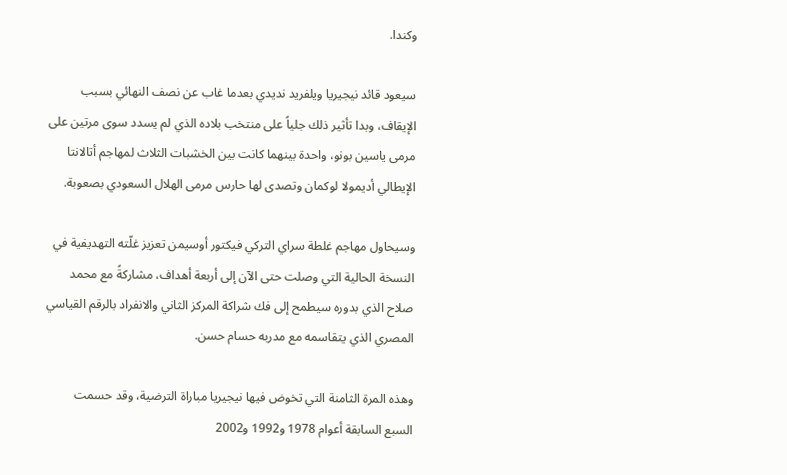وكندا.

سيعود قائد نيجيريا ويلفريد نديدي بعدما غاب عن نصف النهائي بسبب الإيقاف، وبدا تأثير ذلك جلياً على منتخب بلاده الذي لم يسدد سوى مرتين على مرمى ياسين بونو، واحدة بينهما كانت بين الخشبات الثلاث لمهاجم أتالانتا الإيطالي أديمولا لوكمان وتصدى لها حارس مرمى الهلال السعودي بصعوبة.

وسيحاول مهاجم غلطة سراي التركي فيكتور أوسيمن تعزيز غلّته التهديفية في النسخة الحالية التي وصلت حتى الآن إلى أربعة أهداف، مشاركةً مع محمد صلاح الذي بدوره سيطمح إلى فك شراكة المركز الثاني والانفراد بالرقم القياسي المصري الذي يتقاسمه مع مدربه حسام حسن.

وهذه المرة الثامنة التي تخوض فيها نيجيريا مباراة الترضية، وقد حسمت السبع السابقة أعوام 1978 و1992 و2002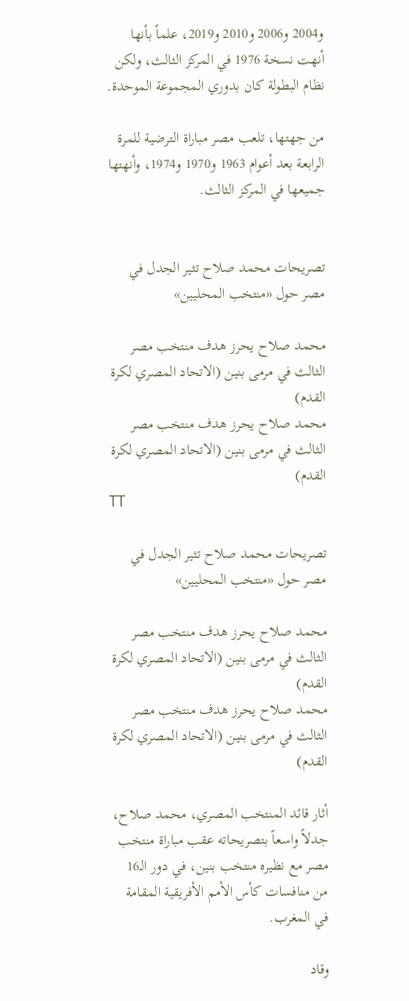و2004 و2006 و2010 و2019، علماً بأنها أنهت نسخة 1976 في المركز الثالث، ولكن نظام البطولة كان بدوري المجموعة الموحدة.

من جهتها، تلعب مصر مباراة الترضية للمرة الرابعة بعد أعوام 1963 و1970 و1974، وأنهتها جميعها في المركز الثالث.


تصريحات محمد صلاح تثير الجدل في مصر حول «منتخب المحليين»

محمد صلاح يحرز هدف منتخب مصر الثالث في مرمى بنين (الاتحاد المصري لكرة القدم)
محمد صلاح يحرز هدف منتخب مصر الثالث في مرمى بنين (الاتحاد المصري لكرة القدم)
TT

تصريحات محمد صلاح تثير الجدل في مصر حول «منتخب المحليين»

محمد صلاح يحرز هدف منتخب مصر الثالث في مرمى بنين (الاتحاد المصري لكرة القدم)
محمد صلاح يحرز هدف منتخب مصر الثالث في مرمى بنين (الاتحاد المصري لكرة القدم)

أثار قائد المنتخب المصري، محمد صلاح، جدلاً واسعاً بتصريحاته عقب مباراة منتخب مصر مع نظيره منتخب بنين، في دور الـ16 من منافسات كأس الأمم الأفريقية المقامة في المغرب.

وقاد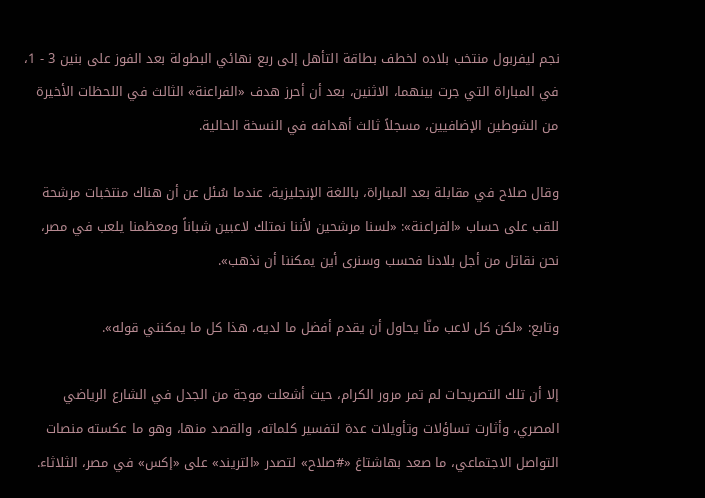نجم ليفربول منتخب بلاده لخطف بطاقة التأهل إلى ربع نهائي البطولة بعد الفوز على بنين 3 - 1، في المباراة التي جرت بينهما، الاثنين، بعد أن أحرز هدف «الفراعنة» الثالث في اللحظات الأخيرة من الشوطين الإضافيين، مسجلاً ثالث أهدافه في النسخة الحالية.

وقال صلاح في مقابلة بعد المباراة، باللغة الإنجليزية، عندما سُئل عن أن هناك منتخبات مرشحة للقب على حساب «الفراعنة»: «لسنا مرشحين لأننا نمتلك لاعبين شباناً ومعظمنا يلعب في مصر، نحن نقاتل من أجل بلادنا فحسب وسنرى أين يمكننا أن نذهب».

وتابع: «لكن كل لاعب منّا يحاول أن يقدم أفضل ما لديه، هذا كل ما يمكنني قوله».

إلا أن تلك التصريحات لم تمر مرور الكرام، حيث أشعلت موجة من الجدل في الشارع الرياضي المصري، وأثارت تساؤلات وتأويلات عدة لتفسير كلماته، والقصد منها، وهو ما عكسته منصات التواصل الاجتماعي، ما صعد بهاشتاغ «#صلاح» لتصدر «التريند» على «إكس» في مصر، الثلاثاء.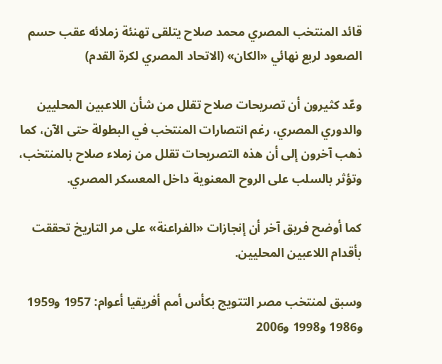قائد المنتخب المصري محمد صلاح يتلقى تهنئة زملائه عقب حسم الصعود لربع نهائي «الكان» (الاتحاد المصري لكرة القدم)

وعّد كثيرون أن تصريحات صلاح تقلل من شأن اللاعبين المحليين والدوري المصري، رغم انتصارات المنتخب في البطولة حتى الآن، كما ذهب آخرون إلى أن هذه التصريحات تقلل من زملاء صلاح بالمنتخب، وتؤثر بالسلب على الروح المعنوية داخل المعسكر المصري.

كما أوضح فريق آخر أن إنجازات «الفراعنة» على مر التاريخ تحققت بأقدام اللاعبين المحليين.

وسبق لمنتخب مصر التتويج بكأس أمم أفريقيا أعوام: 1957 و1959 و1986 و1998 و2006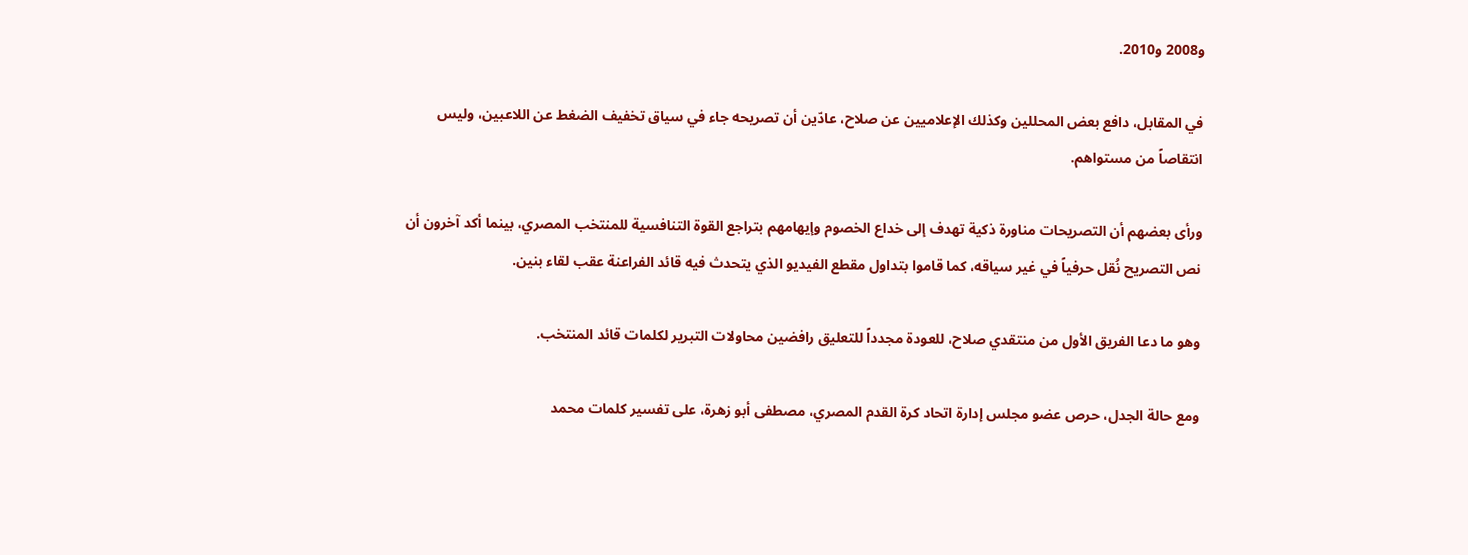و2008 و2010.

في المقابل، دافع بعض المحللين وكذلك الإعلاميين عن صلاح، عادّين أن تصريحه جاء في سياق تخفيف الضغط عن اللاعبين، وليس انتقاصاً من مستواهم.

ورأى بعضهم أن التصريحات مناورة ذكية تهدف إلى خداع الخصوم وإيهامهم بتراجع القوة التنافسية للمنتخب المصري، بينما أكد آخرون أن نص التصريح نُقل حرفياً في غير سياقه، كما قاموا بتداول مقطع الفيديو الذي يتحدث فيه قائد الفراعنة عقب لقاء بنين.

وهو ما دعا الفريق الأول من منتقدي صلاح، للعودة مجدداً للتعليق رافضين محاولات التبرير لكلمات قائد المنتخب.

ومع حالة الجدل، حرص عضو مجلس إدارة اتحاد كرة القدم المصري، مصطفى أبو زهرة، على تفسير كلمات محمد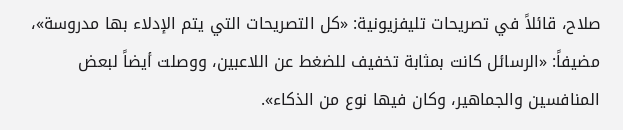صلاح، قائلاً في تصريحات تليفزيونية: «كل التصريحات التي يتم الإدلاء بها مدروسة»، مضيفاً: «الرسائل كانت بمثابة تخفيف للضغط عن اللاعبين، ووصلت أيضاً لبعض المنافسين والجماهير، وكان فيها نوع من الذكاء».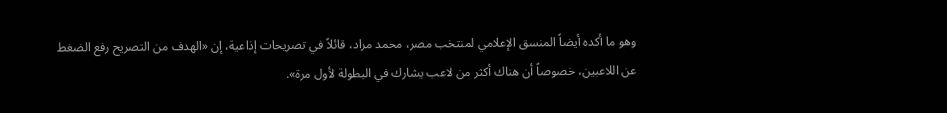وهو ما أكده أيضاً المنسق الإعلامي لمنتخب مصر، محمد مراد، قائلاً في تصريحات إذاعية، إن «الهدف من التصريح رفع الضغط عن اللاعبين، خصوصاً أن هناك أكثر من لاعب يشارك في البطولة لأول مرة».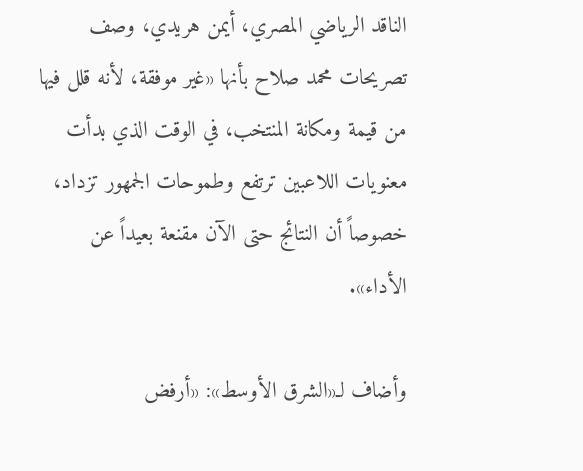الناقد الرياضي المصري، أيمن هريدي، وصف تصريحات محمد صلاح بأنها «غير موفقة، لأنه قلل فيها من قيمة ومكانة المنتخب، في الوقت الذي بدأت معنويات اللاعبين ترتفع وطموحات الجمهور تزداد، خصوصاً أن النتائج حتى الآن مقنعة بعيداً عن الأداء».

وأضاف لـ«الشرق الأوسط»: «أرفض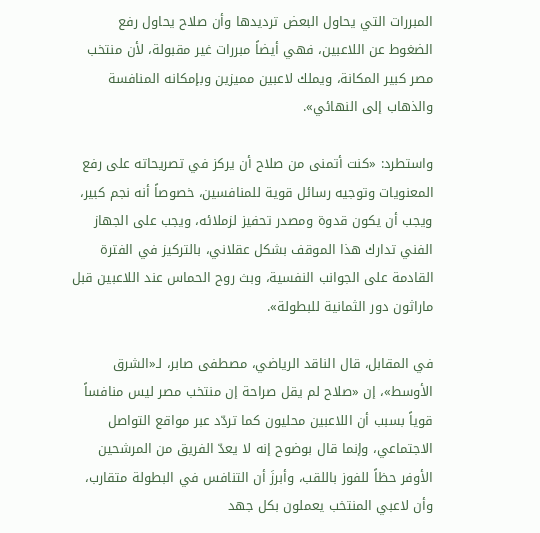المبررات التي يحاول البعض ترديدها وأن صلاح يحاول رفع الضغوط عن اللاعبين، فهي أيضاً مبررات غير مقبولة، لأن منتخب مصر كبير المكانة، ويملك لاعبين مميزين وبإمكانه المنافسة والذهاب إلى النهائي».

واستطرد: «كنت أتمنى من صلاح أن يركز في تصريحاته على رفع المعنويات وتوجيه رسائل قوية للمنافسين، خصوصاً أنه نجم كبير، ويجب أن يكون قدوة ومصدر تحفيز لزملائه، ويجب على الجهاز الفني تدارك هذا الموقف بشكل عقلاني، بالتركيز في الفترة القادمة على الجوانب النفسية، وبث روح الحماس عند اللاعبين قبل ماراثون دور الثمانية للبطولة».

في المقابل، قال الناقد الرياضي، مصطفى صابر، لـ«الشرق الأوسط»، إن «صلاح لم يقل صراحة إن منتخب مصر ليس منافساً قوياً بسبب أن اللاعبين محليون كما تردّد عبر مواقع التواصل الاجتماعي، وإنما قال بوضوح إنه لا يعدّ الفريق من المرشحين الأوفر حظاً للفوز باللقب، وأبرزَ أن التنافس في البطولة متقارب، وأن لاعبي المنتخب يعملون بكل جهد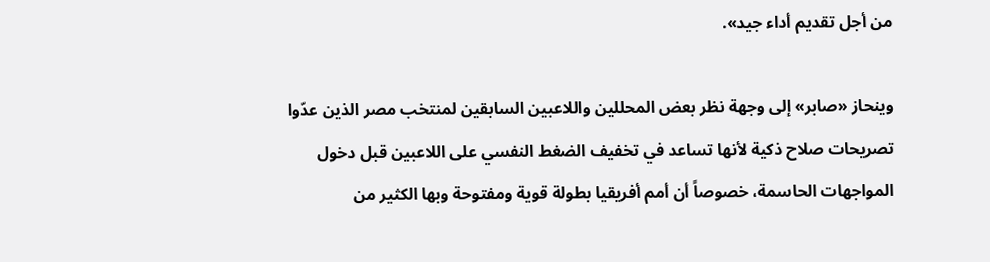من أجل تقديم أداء جيد».

وينحاز «صابر» إلى وجهة نظر بعض المحللين واللاعبين السابقين لمنتخب مصر الذين عدّوا تصريحات صلاح ذكية لأنها تساعد في تخفيف الضغط النفسي على اللاعبين قبل دخول المواجهات الحاسمة، خصوصاً أن أمم أفريقيا بطولة قوية ومفتوحة وبها الكثير من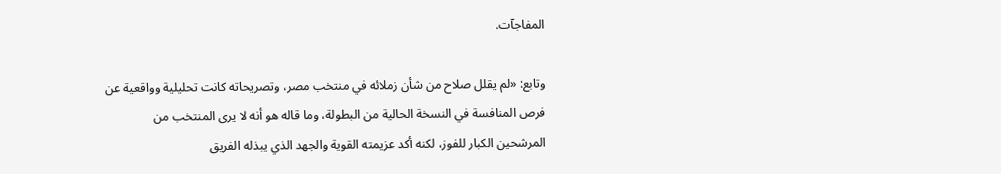المفاجآت.

وتابع: «لم يقلل صلاح من شأن زملائه في منتخب مصر، وتصريحاته كانت تحليلية وواقعية عن فرص المنافسة في النسخة الحالية من البطولة، وما قاله هو أنه لا يرى المنتخب من المرشحين الكبار للفوز، لكنه أكد عزيمته القوية والجهد الذي يبذله الفريق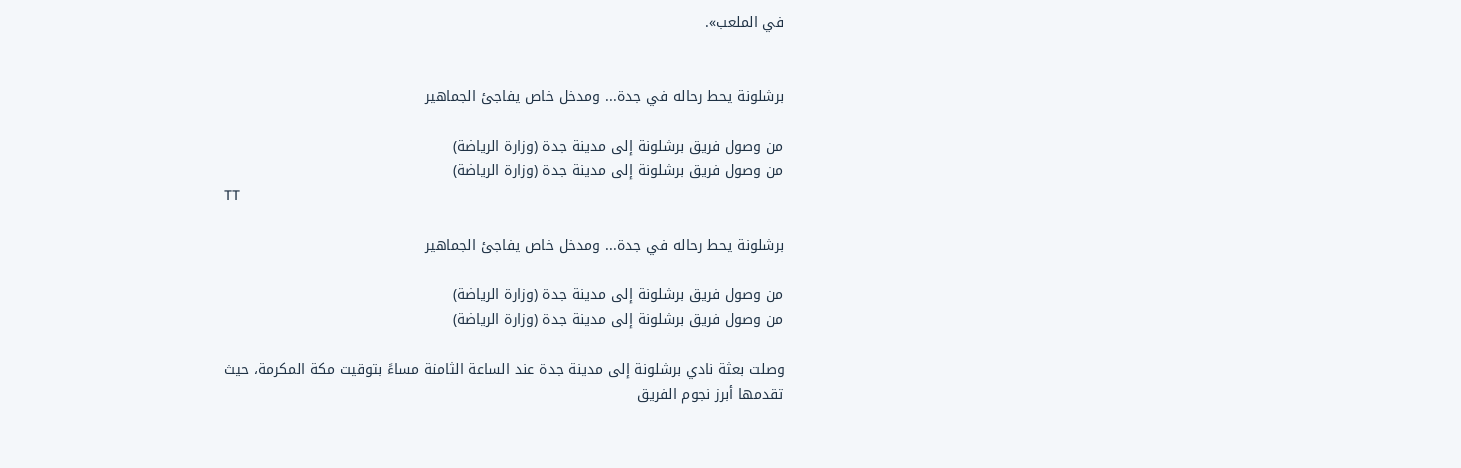في الملعب».


برشلونة يحط رحاله في جدة... ومدخل خاص يفاجئ الجماهير

من وصول فريق برشلونة إلى مدينة جدة (وزارة الرياضة)
من وصول فريق برشلونة إلى مدينة جدة (وزارة الرياضة)
TT

برشلونة يحط رحاله في جدة... ومدخل خاص يفاجئ الجماهير

من وصول فريق برشلونة إلى مدينة جدة (وزارة الرياضة)
من وصول فريق برشلونة إلى مدينة جدة (وزارة الرياضة)

وصلت بعثة نادي برشلونة إلى مدينة جدة عند الساعة الثامنة مساءً بتوقيت مكة المكرمة، حيث تقدمها أبرز نجوم الفريق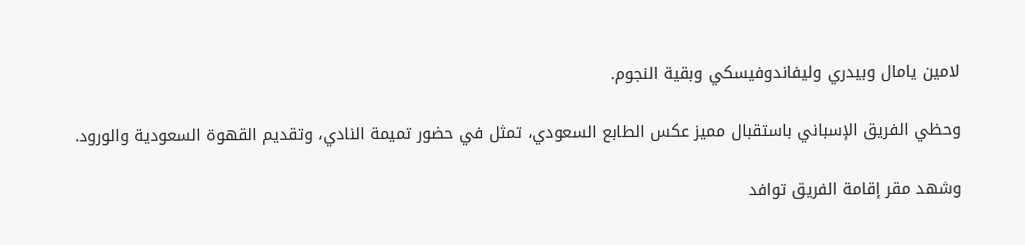لامين يامال وبيدري وليفاندوفيسكي وبقية النجوم.

وحظي الفريق الإسباني باستقبال مميز عكس الطابع السعودي، تمثل في حضور تميمة النادي، وتقديم القهوة السعودية والورود.

وشهد مقر إقامة الفريق توافد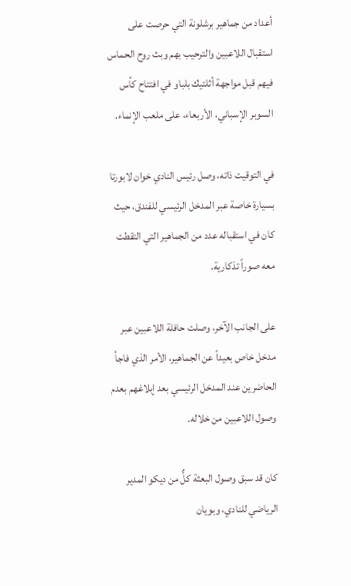أعداد من جماهير برشلونة التي حرصت على استقبال اللاعبين والترحيب بهم وبث روح الحماس فيهم قبل مواجهة أثلتيك بلباو في افتتاح كأس السوبر الإسباني، الأربعاء، على ملعب الإنماء.

في التوقيت ذاته، وصل رئيس النادي خوان لابورتا بسيارة خاصة عبر المدخل الرئيسي للفندق، حيث كان في استقباله عدد من الجماهير التي التقطت معه صوراً تذكارية.

على الجانب الآخر، وصلت حافلة اللاعبين عبر مدخل خاص بعيداً عن الجماهير، الأمر الذي فاجأ الحاضرين عند المدخل الرئيسي بعد إبلاغهم بعدم وصول اللاعبين من خلاله.

كان قد سبق وصول البعثة كلٌّ من ديكو المدير الرياضي للنادي، وبويان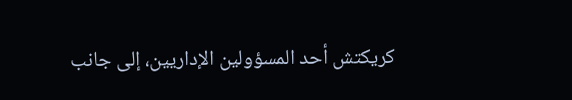كريكتش أحد المسؤولين الإداريين، إلى جانب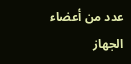عدد من أعضاء الجهاز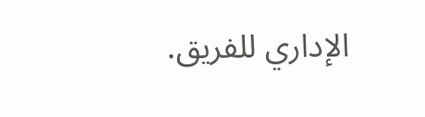الإداري للفريق.